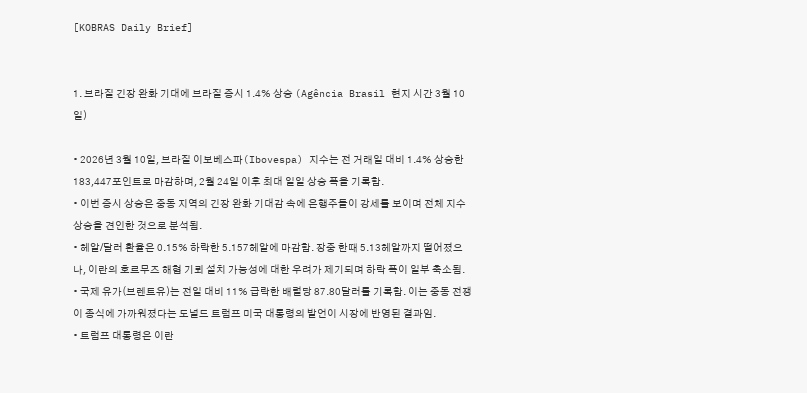[KOBRAS Daily Brief]


1. 브라질 긴장 완화 기대에 브라질 증시 1.4% 상승 (Agência Brasil 현지 시간 3월 10일)

• 2026년 3월 10일, 브라질 이보베스파(Ibovespa) 지수는 전 거래일 대비 1.4% 상승한 183,447포인트로 마감하며, 2월 24일 이후 최대 일일 상승 폭을 기록함.
• 이번 증시 상승은 중동 지역의 긴장 완화 기대감 속에 은행주들이 강세를 보이며 전체 지수 상승을 견인한 것으로 분석됨.
• 헤알/달러 환율은 0.15% 하락한 5.157헤알에 마감함. 장중 한때 5.13헤알까지 떨어졌으나, 이란의 호르무즈 해협 기뢰 설치 가능성에 대한 우려가 제기되며 하락 폭이 일부 축소됨.
• 국제 유가(브렌트유)는 전일 대비 11% 급락한 배럴당 87.80달러를 기록함. 이는 중동 전쟁이 종식에 가까워졌다는 도널드 트럼프 미국 대통령의 발언이 시장에 반영된 결과임.
• 트럼프 대통령은 이란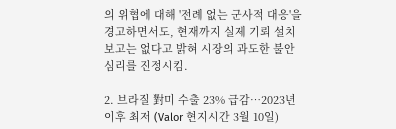의 위협에 대해 '전례 없는 군사적 대응'을 경고하면서도, 현재까지 실제 기뢰 설치 보고는 없다고 밝혀 시장의 과도한 불안 심리를 진정시킴.

2. 브라질 對미 수출 23% 급감…2023년 이후 최저 (Valor 현지시간 3월 10일)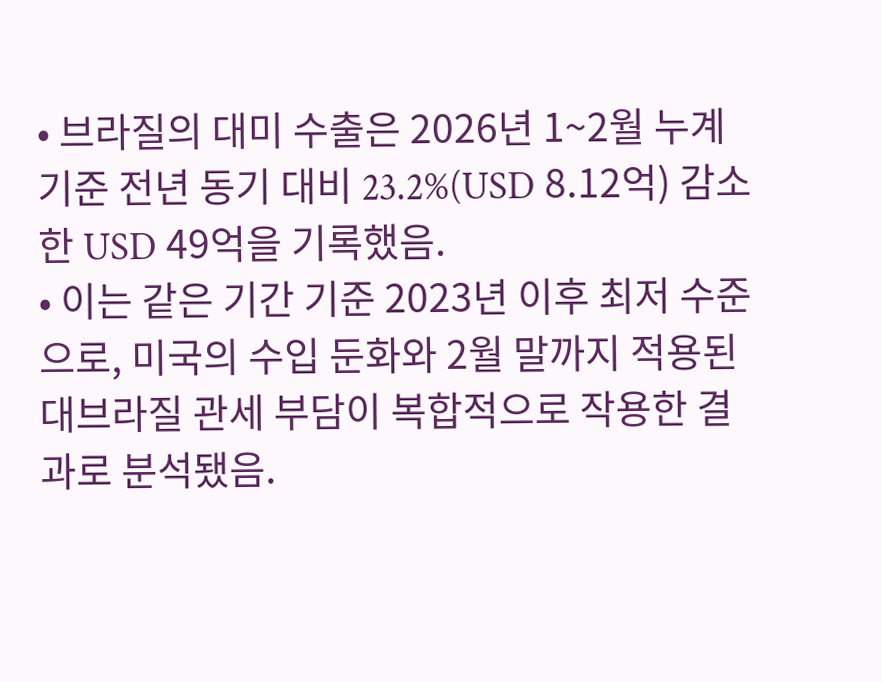• 브라질의 대미 수출은 2026년 1~2월 누계 기준 전년 동기 대비 23.2%(USD 8.12억) 감소한 USD 49억을 기록했음.
• 이는 같은 기간 기준 2023년 이후 최저 수준으로, 미국의 수입 둔화와 2월 말까지 적용된 대브라질 관세 부담이 복합적으로 작용한 결과로 분석됐음.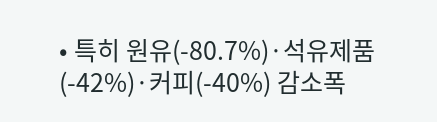• 특히 원유(-80.7%)·석유제품(-42%)·커피(-40%) 감소폭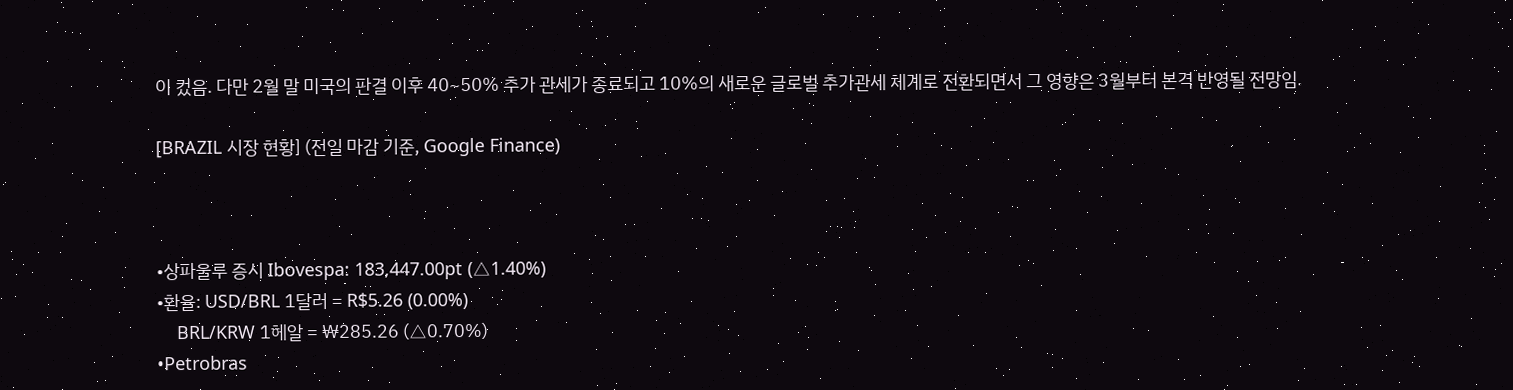이 컸음. 다만 2월 말 미국의 판결 이후 40~50% 추가 관세가 종료되고 10%의 새로운 글로벌 추가관세 체계로 전환되면서 그 영향은 3월부터 본격 반영될 전망임.

[BRAZIL 시장 현황] (전일 마감 기준, Google Finance)



•상파울루 증시 Ibovespa: 183,447.00pt (△1.40%)
•환율: USD/BRL 1달러 = R$5.26 (0.00%)
    BRL/KRW 1헤알 = ₩285.26 (△0.70%)
•Petrobras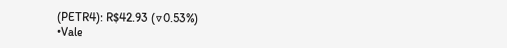(PETR4): R$42.93 (▽0.53%)
•Vale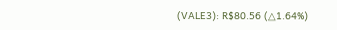(VALE3): R$80.56 (△1.64%)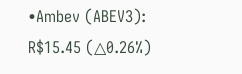•Ambev (ABEV3): R$15.45 (△0.26%)